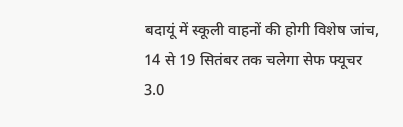बदायूं में स्कूली वाहनों की होगी विशेष जांच, 14 से 19 सितंबर तक चलेगा सेफ फ्यूचर 3.0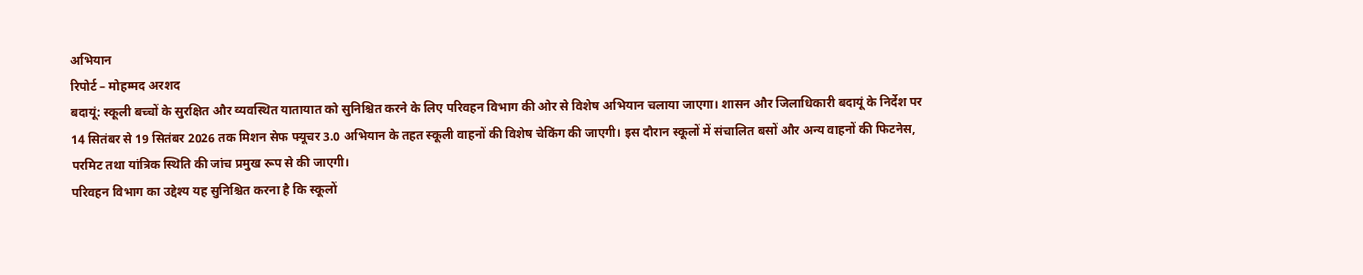अभियान
रिपोर्ट – मोहम्मद अरशद
बदायूं: स्कूली बच्चों के सुरक्षित और व्यवस्थित यातायात को सुनिश्चित करने के लिए परिवहन विभाग की ओर से विशेष अभियान चलाया जाएगा। शासन और जिलाधिकारी बदायूं के निर्देश पर 14 सितंबर से 19 सितंबर 2026 तक मिशन सेफ फ्यूचर 3.0 अभियान के तहत स्कूली वाहनों की विशेष चेकिंग की जाएगी। इस दौरान स्कूलों में संचालित बसों और अन्य वाहनों की फिटनेस, परमिट तथा यांत्रिक स्थिति की जांच प्रमुख रूप से की जाएगी।
परिवहन विभाग का उद्देश्य यह सुनिश्चित करना है कि स्कूलों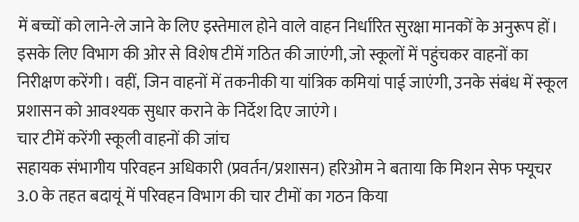में बच्चों को लाने-ले जाने के लिए इस्तेमाल होने वाले वाहन निर्धारित सुरक्षा मानकों के अनुरूप हों। इसके लिए विभाग की ओर से विशेष टीमें गठित की जाएंगी, जो स्कूलों में पहुंचकर वाहनों का निरीक्षण करेंगी। वहीं, जिन वाहनों में तकनीकी या यांत्रिक कमियां पाई जाएंगी, उनके संबंध में स्कूल प्रशासन को आवश्यक सुधार कराने के निर्देश दिए जाएंगे।
चार टीमें करेंगी स्कूली वाहनों की जांच
सहायक संभागीय परिवहन अधिकारी (प्रवर्तन/प्रशासन) हरिओम ने बताया कि मिशन सेफ फ्यूचर 3.0 के तहत बदायूं में परिवहन विभाग की चार टीमों का गठन किया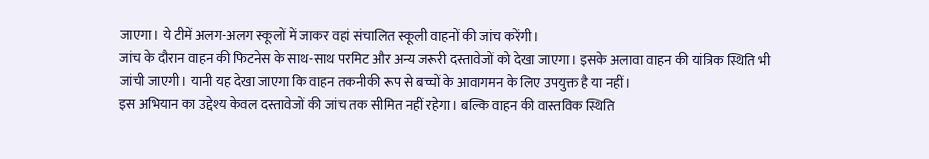जाएगा। ये टीमें अलग-अलग स्कूलों में जाकर वहां संचालित स्कूली वाहनों की जांच करेंगी।
जांच के दौरान वाहन की फिटनेस के साथ-साथ परमिट और अन्य जरूरी दस्तावेजों को देखा जाएगा। इसके अलावा वाहन की यांत्रिक स्थिति भी जांची जाएगी। यानी यह देखा जाएगा कि वाहन तकनीकी रूप से बच्चों के आवागमन के लिए उपयुक्त है या नहीं।
इस अभियान का उद्देश्य केवल दस्तावेजों की जांच तक सीमित नहीं रहेगा। बल्कि वाहन की वास्तविक स्थिति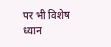पर भी विशेष ध्यान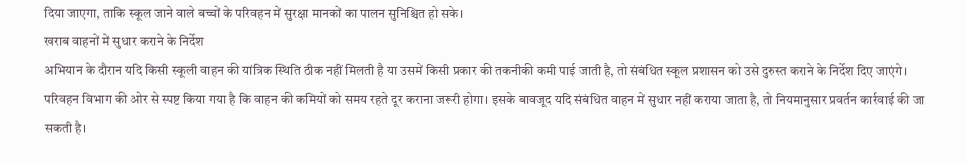दिया जाएगा, ताकि स्कूल जाने वाले बच्चों के परिवहन में सुरक्षा मानकों का पालन सुनिश्चित हो सके।
खराब वाहनों में सुधार कराने के निर्देश
अभियान के दौरान यदि किसी स्कूली वाहन की यांत्रिक स्थिति ठीक नहीं मिलती है या उसमें किसी प्रकार की तकनीकी कमी पाई जाती है, तो संबंधित स्कूल प्रशासन को उसे दुरुस्त कराने के निर्देश दिए जाएंगे।
परिवहन विभाग की ओर से स्पष्ट किया गया है कि वाहन की कमियों को समय रहते दूर कराना जरूरी होगा। इसके बावजूद यदि संबंधित वाहन में सुधार नहीं कराया जाता है, तो नियमानुसार प्रवर्तन कार्रवाई की जा सकती है।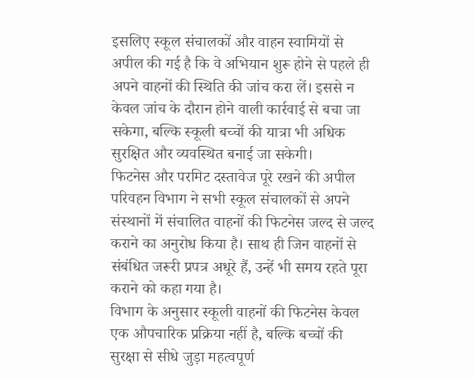इसलिए स्कूल संचालकों और वाहन स्वामियों से अपील की गई है कि वे अभियान शुरू होने से पहले ही अपने वाहनों की स्थिति की जांच करा लें। इससे न केवल जांच के दौरान होने वाली कार्रवाई से बचा जा सकेगा, बल्कि स्कूली बच्चों की यात्रा भी अधिक सुरक्षित और व्यवस्थित बनाई जा सकेगी।
फिटनेस और परमिट दस्तावेज पूरे रखने की अपील
परिवहन विभाग ने सभी स्कूल संचालकों से अपने संस्थानों में संचालित वाहनों की फिटनेस जल्द से जल्द कराने का अनुरोध किया है। साथ ही जिन वाहनों से संबंधित जरूरी प्रपत्र अधूरे हैं, उन्हें भी समय रहते पूरा कराने को कहा गया है।
विभाग के अनुसार स्कूली वाहनों की फिटनेस केवल एक औपचारिक प्रक्रिया नहीं है, बल्कि बच्चों की सुरक्षा से सीधे जुड़ा महत्वपूर्ण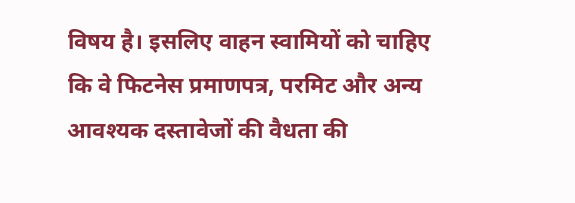विषय है। इसलिए वाहन स्वामियों को चाहिए कि वे फिटनेस प्रमाणपत्र, परमिट और अन्य आवश्यक दस्तावेजों की वैधता की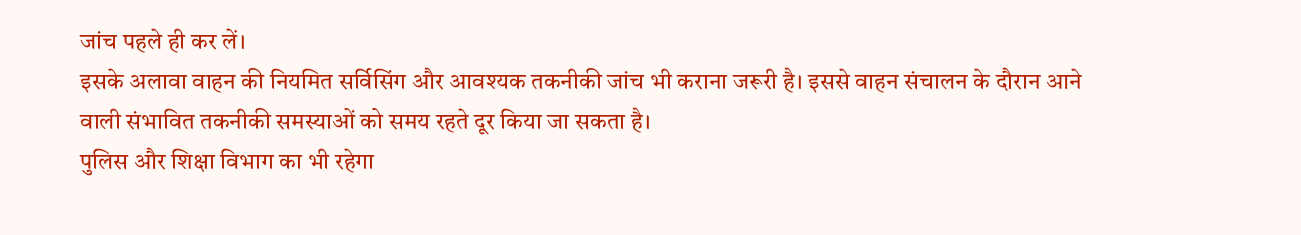जांच पहले ही कर लें।
इसके अलावा वाहन की नियमित सर्विसिंग और आवश्यक तकनीकी जांच भी कराना जरूरी है। इससे वाहन संचालन के दौरान आने वाली संभावित तकनीकी समस्याओं को समय रहते दूर किया जा सकता है।
पुलिस और शिक्षा विभाग का भी रहेगा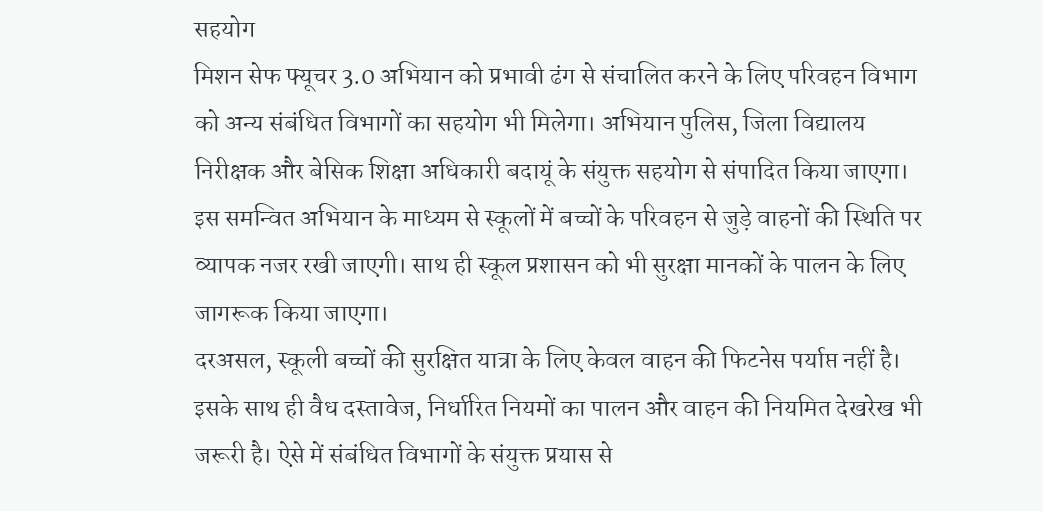सहयोग
मिशन सेफ फ्यूचर 3.0 अभियान को प्रभावी ढंग से संचालित करने के लिए परिवहन विभाग को अन्य संबंधित विभागों का सहयोग भी मिलेगा। अभियान पुलिस, जिला विद्यालय निरीक्षक और बेसिक शिक्षा अधिकारी बदायूं के संयुक्त सहयोग से संपादित किया जाएगा।
इस समन्वित अभियान के माध्यम से स्कूलों में बच्चों के परिवहन से जुड़े वाहनों की स्थिति पर व्यापक नजर रखी जाएगी। साथ ही स्कूल प्रशासन को भी सुरक्षा मानकों के पालन के लिए जागरूक किया जाएगा।
दरअसल, स्कूली बच्चों की सुरक्षित यात्रा के लिए केवल वाहन की फिटनेस पर्याप्त नहीं है। इसके साथ ही वैध दस्तावेज, निर्धारित नियमों का पालन और वाहन की नियमित देखरेख भी जरूरी है। ऐसे में संबंधित विभागों के संयुक्त प्रयास से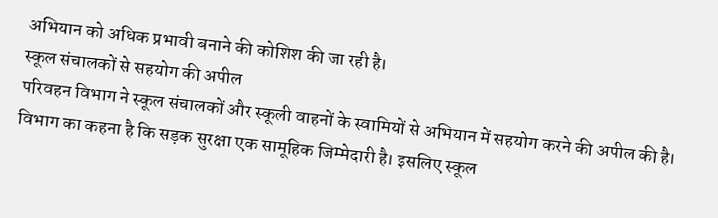अभियान को अधिक प्रभावी बनाने की कोशिश की जा रही है।
स्कूल संचालकों से सहयोग की अपील
परिवहन विभाग ने स्कूल संचालकों और स्कूली वाहनों के स्वामियों से अभियान में सहयोग करने की अपील की है। विभाग का कहना है कि सड़क सुरक्षा एक सामूहिक जिम्मेदारी है। इसलिए स्कूल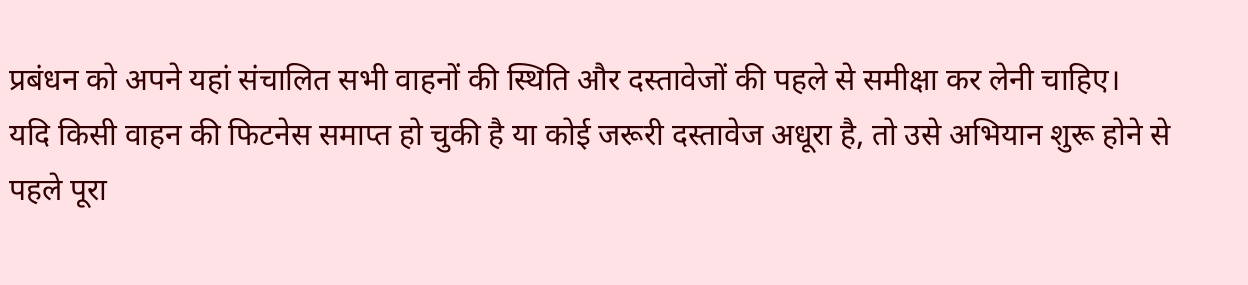प्रबंधन को अपने यहां संचालित सभी वाहनों की स्थिति और दस्तावेजों की पहले से समीक्षा कर लेनी चाहिए।
यदि किसी वाहन की फिटनेस समाप्त हो चुकी है या कोई जरूरी दस्तावेज अधूरा है, तो उसे अभियान शुरू होने से पहले पूरा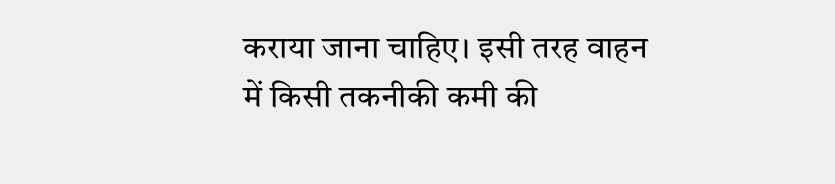कराया जाना चाहिए। इसी तरह वाहन में किसी तकनीकी कमी की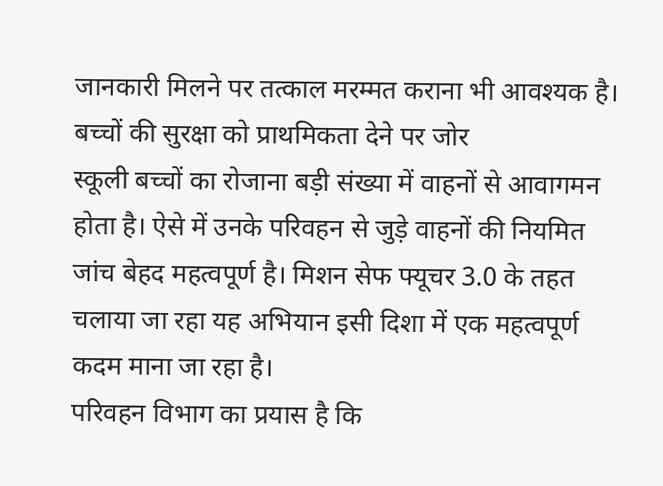जानकारी मिलने पर तत्काल मरम्मत कराना भी आवश्यक है।
बच्चों की सुरक्षा को प्राथमिकता देने पर जोर
स्कूली बच्चों का रोजाना बड़ी संख्या में वाहनों से आवागमन होता है। ऐसे में उनके परिवहन से जुड़े वाहनों की नियमित जांच बेहद महत्वपूर्ण है। मिशन सेफ फ्यूचर 3.0 के तहत चलाया जा रहा यह अभियान इसी दिशा में एक महत्वपूर्ण कदम माना जा रहा है।
परिवहन विभाग का प्रयास है कि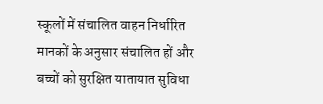स्कूलों में संचालित वाहन निर्धारित मानकों के अनुसार संचालित हों और बच्चों को सुरक्षित यातायात सुविधा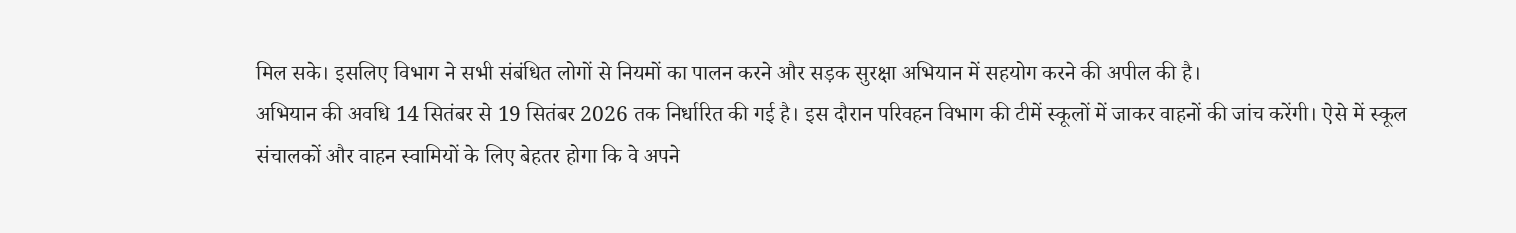मिल सके। इसलिए विभाग ने सभी संबंधित लोगों से नियमों का पालन करने और सड़क सुरक्षा अभियान में सहयोग करने की अपील की है।
अभियान की अवधि 14 सितंबर से 19 सितंबर 2026 तक निर्धारित की गई है। इस दौरान परिवहन विभाग की टीमें स्कूलों में जाकर वाहनों की जांच करेंगी। ऐसे में स्कूल संचालकों और वाहन स्वामियों के लिए बेहतर होगा कि वे अपने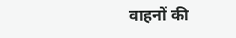वाहनों की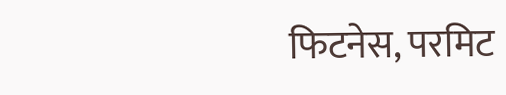फिटनेस, परमिट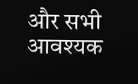और सभी आवश्यक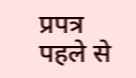प्रपत्र पहले से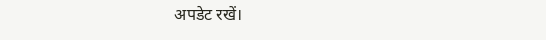अपडेट रखें।